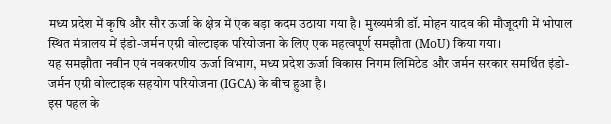मध्य प्रदेश में कृषि और सौर ऊर्जा के क्षेत्र में एक बड़ा कदम उठाया गया है। मुख्यमंत्री डॉ. मोहन यादव की मौजूदगी में भोपाल स्थित मंत्रालय में इंडो-जर्मन एग्री वोल्टाइक परियोजना के लिए एक महत्वपूर्ण समझौता (MoU) किया गया।
यह समझौता नवीन एवं नवकरणीय ऊर्जा विभाग, मध्य प्रदेश ऊर्जा विकास निगम लिमिटेड और जर्मन सरकार समर्थित इंडो-जर्मन एग्री वोल्टाइक सहयोग परियोजना (IGCA) के बीच हुआ है।
इस पहल के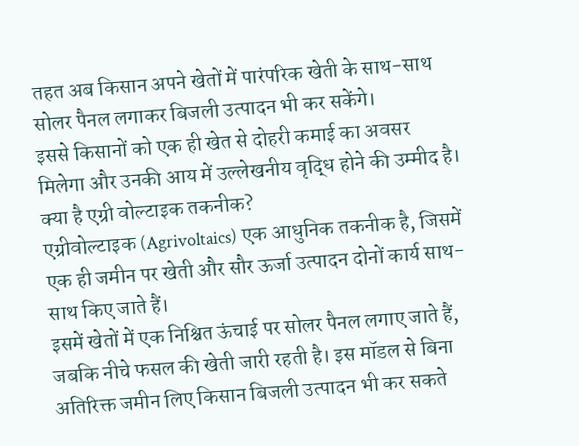तहत अब किसान अपने खेतों में पारंपरिक खेती के साथ-साथ सोलर पैनल लगाकर बिजली उत्पादन भी कर सकेंगे।
इससे किसानों को एक ही खेत से दोहरी कमाई का अवसर मिलेगा और उनकी आय में उल्लेखनीय वृद्धि होने की उम्मीद है।
क्या है एग्री वोल्टाइक तकनीक?
एग्रीवोल्टाइक (Agrivoltaics) एक आधुनिक तकनीक है, जिसमें एक ही जमीन पर खेती और सौर ऊर्जा उत्पादन दोनों कार्य साथ-साथ किए जाते हैं।
इसमें खेतों में एक निश्चित ऊंचाई पर सोलर पैनल लगाए जाते हैं, जबकि नीचे फसल की खेती जारी रहती है। इस मॉडल से बिना अतिरिक्त जमीन लिए किसान बिजली उत्पादन भी कर सकते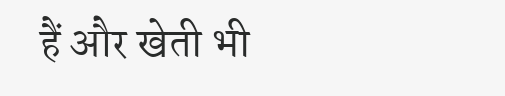हैं और खेती भी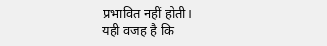प्रभावित नहीं होती।
यही वजह है कि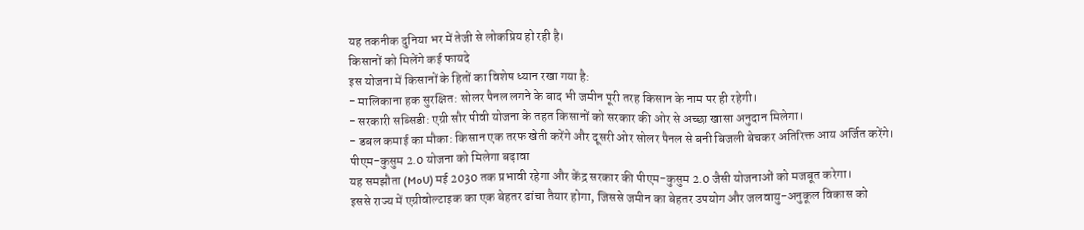यह तकनीक दुनिया भर में तेजी से लोकप्रिय हो रही है।
किसानों को मिलेंगे कई फायदे
इस योजना में किसानों के हितों का विशेष ध्यान रखा गया है:
- मालिकाना हक सुरक्षित: सोलर पैनल लगने के बाद भी जमीन पूरी तरह किसान के नाम पर ही रहेगी।
- सरकारी सब्सिडी: एग्री सौर पीवी योजना के तहत किसानों को सरकार की ओर से अच्छा खासा अनुदान मिलेगा।
- डबल कमाई का मौका: किसान एक तरफ खेती करेंगे और दूसरी ओर सोलर पैनल से बनी बिजली बेचकर अतिरिक्त आय अर्जित करेंगे।
पीएम-कुसुम 2.0 योजना को मिलेगा बढ़ावा
यह समझौता (MoU) मई 2030 तक प्रभावी रहेगा और केंद्र सरकार की पीएम-कुसुम 2.0 जैसी योजनाओं को मजबूत करेगा।
इससे राज्य में एग्रीवोल्टाइक का एक बेहतर ढांचा तैयार होगा, जिससे जमीन का बेहतर उपयोग और जलवायु-अनुकूल विकास को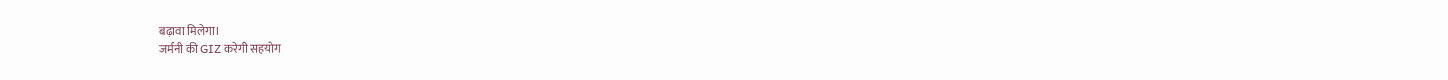बढ़ावा मिलेगा।
जर्मनी की GIZ करेगी सहयोग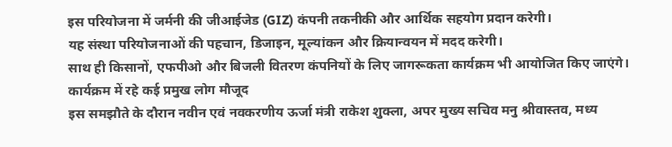इस परियोजना में जर्मनी की जीआईजेड (GIZ) कंपनी तकनीकी और आर्थिक सहयोग प्रदान करेगी।
यह संस्था परियोजनाओं की पहचान, डिजाइन, मूल्यांकन और क्रियान्वयन में मदद करेगी।
साथ ही किसानों, एफपीओ और बिजली वितरण कंपनियों के लिए जागरूकता कार्यक्रम भी आयोजित किए जाएंगे।
कार्यक्रम में रहे कई प्रमुख लोग मौजूद
इस समझौते के दौरान नवीन एवं नवकरणीय ऊर्जा मंत्री राकेश शुक्ला, अपर मुख्य सचिव मनु श्रीवास्तव, मध्य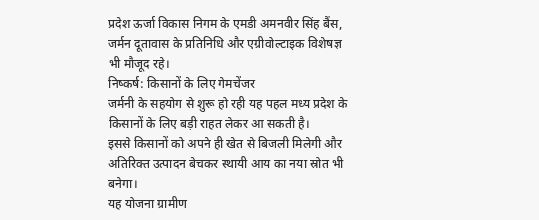प्रदेश ऊर्जा विकास निगम के एमडी अमनवीर सिंह बैंस, जर्मन दूतावास के प्रतिनिधि और एग्रीवोल्टाइक विशेषज्ञ भी मौजूद रहे।
निष्कर्ष: किसानों के लिए गेमचेंजर
जर्मनी के सहयोग से शुरू हो रही यह पहल मध्य प्रदेश के किसानों के लिए बड़ी राहत लेकर आ सकती है।
इससे किसानों को अपने ही खेत से बिजली मिलेगी और अतिरिक्त उत्पादन बेचकर स्थायी आय का नया स्रोत भी बनेगा।
यह योजना ग्रामीण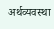अर्थव्यवस्था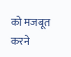को मजबूत करने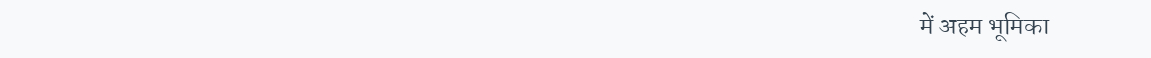में अहम भूमिका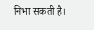निभा सकती है।